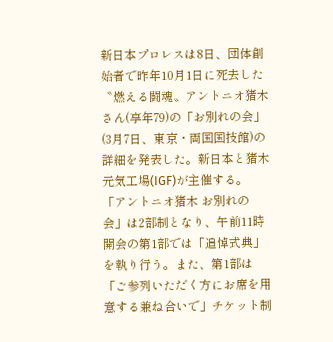新日本プロレスは8日、団体創始者で昨年10月1日に死去した〝燃える闘魂〟アントニオ猪木さん(享年79)の「お別れの会」(3月7日、東京・両国国技館)の詳細を発表した。新日本と猪木元気工場(IGF)が主催する。
「アントニオ猪木 お別れの会」は2部制となり、午前11時開会の第1部では「追悼式典」を執り行う。また、第1部は「ご参列いただく方にお席を用意する兼ね合いで」チケット制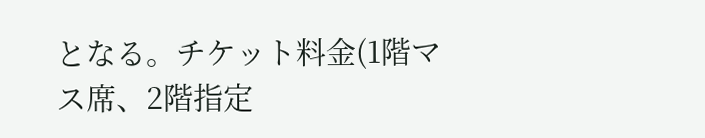となる。チケット料金(1階マス席、2階指定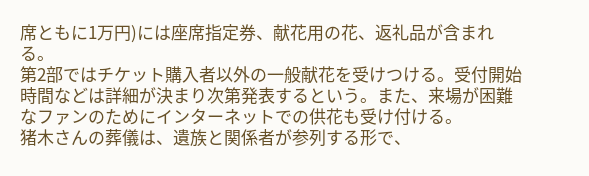席ともに1万円)には座席指定券、献花用の花、返礼品が含まれる。
第2部ではチケット購入者以外の一般献花を受けつける。受付開始時間などは詳細が決まり次第発表するという。また、来場が困難なファンのためにインターネットでの供花も受け付ける。
猪木さんの葬儀は、遺族と関係者が参列する形で、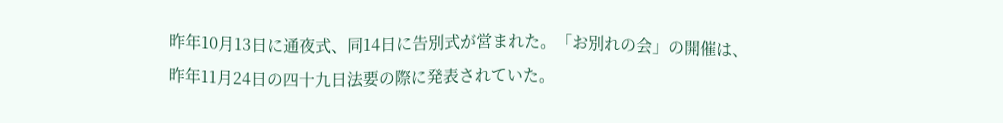昨年10月13日に通夜式、同14日に告別式が営まれた。「お別れの会」の開催は、昨年11月24日の四十九日法要の際に発表されていた。